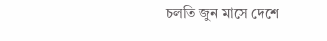চলতি জুন মাসে দেশে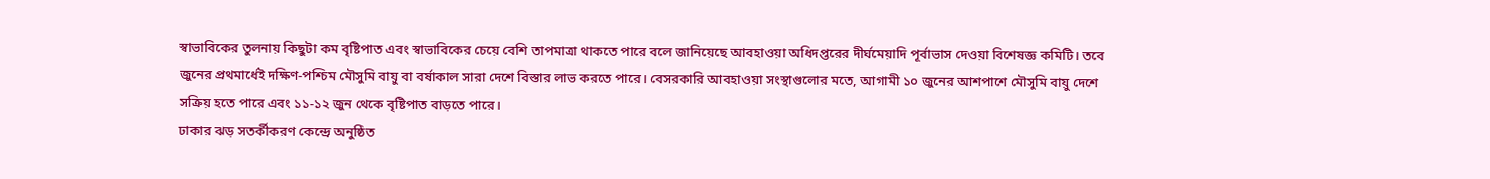স্বাভাবিকের তুলনায় কিছুটা কম বৃষ্টিপাত এবং স্বাভাবিকের চেয়ে বেশি তাপমাত্রা থাকতে পারে বলে জানিয়েছে আবহাওয়া অধিদপ্তরের দীর্ঘমেয়াদি পূর্বাভাস দেওয়া বিশেষজ্ঞ কমিটি। তবে জুনের প্রথমার্ধেই দক্ষিণ-পশ্চিম মৌসুমি বায়ু বা বর্ষাকাল সারা দেশে বিস্তার লাভ করতে পারে। বেসরকারি আবহাওয়া সংস্থাগুলোর মতে, আগামী ১০ জুনের আশপাশে মৌসুমি বায়ু দেশে সক্রিয় হতে পারে এবং ১১-১২ জুন থেকে বৃষ্টিপাত বাড়তে পারে।
ঢাকার ঝড় সতর্কীকরণ কেন্দ্রে অনুষ্ঠিত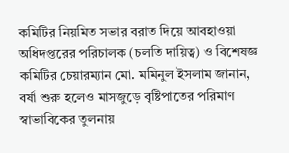কমিটির নিয়মিত সভার বরাত দিয়ে আবহাওয়া অধিদপ্তরের পরিচালক (চলতি দায়িত্ব) ও বিশেষজ্ঞ কমিটির চেয়ারম্যান মো. মমিনুল ইসলাম জানান, বর্ষা শুরু হলেও মাসজুড়ে বৃষ্টিপাতের পরিমাণ স্বাভাবিকের তুলনায়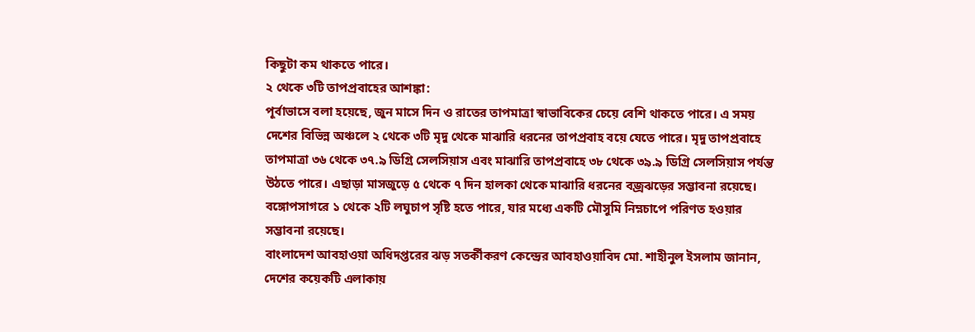কিছুটা কম থাকতে পারে।
২ থেকে ৩টি তাপপ্রবাহের আশঙ্কা:
পূর্বাভাসে বলা হয়েছে, জুন মাসে দিন ও রাতের তাপমাত্রা স্বাভাবিকের চেয়ে বেশি থাকতে পারে। এ সময় দেশের বিভিন্ন অঞ্চলে ২ থেকে ৩টি মৃদু থেকে মাঝারি ধরনের তাপপ্রবাহ বয়ে যেতে পারে। মৃদু তাপপ্রবাহে তাপমাত্রা ৩৬ থেকে ৩৭.৯ ডিগ্রি সেলসিয়াস এবং মাঝারি তাপপ্রবাহে ৩৮ থেকে ৩৯.৯ ডিগ্রি সেলসিয়াস পর্যন্ত উঠতে পারে। এছাড়া মাসজুড়ে ৫ থেকে ৭ দিন হালকা থেকে মাঝারি ধরনের বজ্রঝড়ের সম্ভাবনা রয়েছে। বঙ্গোপসাগরে ১ থেকে ২টি লঘুচাপ সৃষ্টি হতে পারে, যার মধ্যে একটি মৌসুমি নিম্নচাপে পরিণত হওয়ার সম্ভাবনা রয়েছে।
বাংলাদেশ আবহাওয়া অধিদপ্তরের ঝড় সতর্কীকরণ কেন্দ্রের আবহাওয়াবিদ মো. শাহীনুল ইসলাম জানান, দেশের কয়েকটি এলাকায়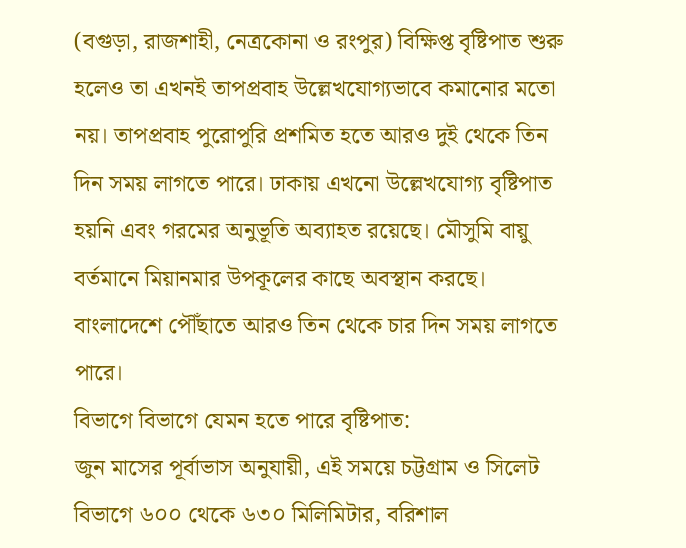(বগুড়া, রাজশাহী, নেত্রকোনা ও রংপুর) বিক্ষিপ্ত বৃষ্টিপাত শুরু হলেও তা এখনই তাপপ্রবাহ উল্লেখযোগ্যভাবে কমানোর মতো নয়। তাপপ্রবাহ পুরোপুরি প্রশমিত হতে আরও দুই থেকে তিন দিন সময় লাগতে পারে। ঢাকায় এখনো উল্লেখযোগ্য বৃষ্টিপাত হয়নি এবং গরমের অনুভূতি অব্যাহত রয়েছে। মৌসুমি বায়ু বর্তমানে মিয়ানমার উপকূলের কাছে অবস্থান করছে। বাংলাদেশে পৌঁছাতে আরও তিন থেকে চার দিন সময় লাগতে পারে।
বিভাগে বিভাগে যেমন হতে পারে বৃষ্টিপাত:
জুন মাসের পূর্বাভাস অনুযায়ী, এই সময়ে চট্টগ্রাম ও সিলেট বিভাগে ৬০০ থেকে ৬৩০ মিলিমিটার, বরিশাল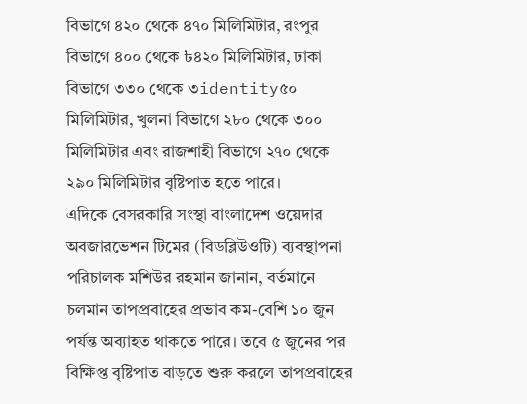বিভাগে ৪২০ থেকে ৪৭০ মিলিমিটার, রংপুর বিভাগে ৪০০ থেকে ৳৪২০ মিলিমিটার, ঢাকা বিভাগে ৩৩০ থেকে ৩identity৫০ মিলিমিটার, খুলনা বিভাগে ২৮০ থেকে ৩০০ মিলিমিটার এবং রাজশাহী বিভাগে ২৭০ থেকে ২৯০ মিলিমিটার বৃষ্টিপাত হতে পারে।
এদিকে বেসরকারি সংস্থা বাংলাদেশ ওয়েদার অবজারভেশন টিমের (বিডব্লিউওটি) ব্যবস্থাপনা পরিচালক মশিউর রহমান জানান, বর্তমানে চলমান তাপপ্রবাহের প্রভাব কম-বেশি ১০ জুন পর্যন্ত অব্যাহত থাকতে পারে। তবে ৫ জুনের পর বিক্ষিপ্ত বৃষ্টিপাত বাড়তে শুরু করলে তাপপ্রবাহের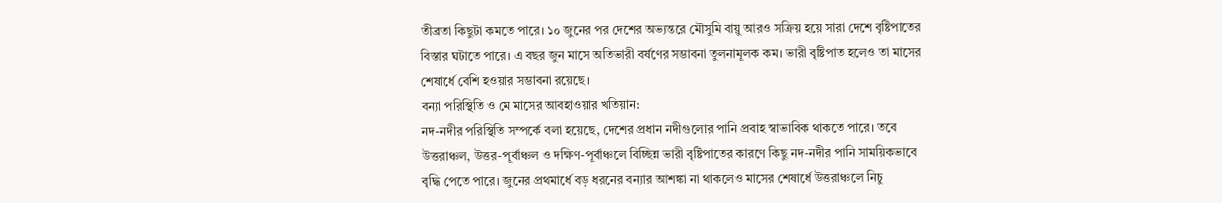তীব্রতা কিছুটা কমতে পারে। ১০ জুনের পর দেশের অভ্যন্তরে মৌসুমি বায়ু আরও সক্রিয় হয়ে সারা দেশে বৃষ্টিপাতের বিস্তার ঘটাতে পারে। এ বছর জুন মাসে অতিভারী বর্ষণের সম্ভাবনা তুলনামূলক কম। ভারী বৃষ্টিপাত হলেও তা মাসের শেষার্ধে বেশি হওয়ার সম্ভাবনা রয়েছে।
বন্যা পরিস্থিতি ও মে মাসের আবহাওয়ার খতিয়ান:
নদ-নদীর পরিস্থিতি সম্পর্কে বলা হয়েছে, দেশের প্রধান নদীগুলোর পানি প্রবাহ স্বাভাবিক থাকতে পারে। তবে উত্তরাঞ্চল, উত্তর-পূর্বাঞ্চল ও দক্ষিণ-পূর্বাঞ্চলে বিচ্ছিন্ন ভারী বৃষ্টিপাতের কারণে কিছু নদ-নদীর পানি সাময়িকভাবে বৃদ্ধি পেতে পারে। জুনের প্রথমার্ধে বড় ধরনের বন্যার আশঙ্কা না থাকলেও মাসের শেষার্ধে উত্তরাঞ্চলে নিচু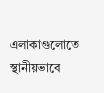এলাকাগুলোতে স্থানীয়ভাবে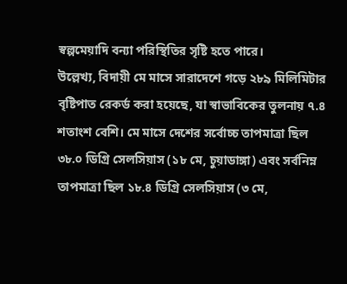স্বল্পমেয়াদি বন্যা পরিস্থিতির সৃষ্টি হতে পারে।
উল্লেখ্য, বিদায়ী মে মাসে সারাদেশে গড়ে ২৮৯ মিলিমিটার বৃষ্টিপাত রেকর্ড করা হয়েছে, যা স্বাভাবিকের তুলনায় ৭.৪ শতাংশ বেশি। মে মাসে দেশের সর্বোচ্চ তাপমাত্রা ছিল ৩৮.০ ডিগ্রি সেলসিয়াস (১৮ মে, চুয়াডাঙ্গা) এবং সর্বনিম্ন তাপমাত্রা ছিল ১৮.৪ ডিগ্রি সেলসিয়াস (৩ মে,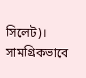সিলেট)। সামগ্রিকভাবে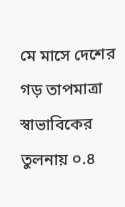মে মাসে দেশের গড় তাপমাত্রা স্বাভাবিকের তুলনায় ০.৪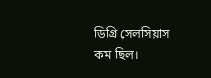ডিগ্রি সেলসিয়াস কম ছিল।